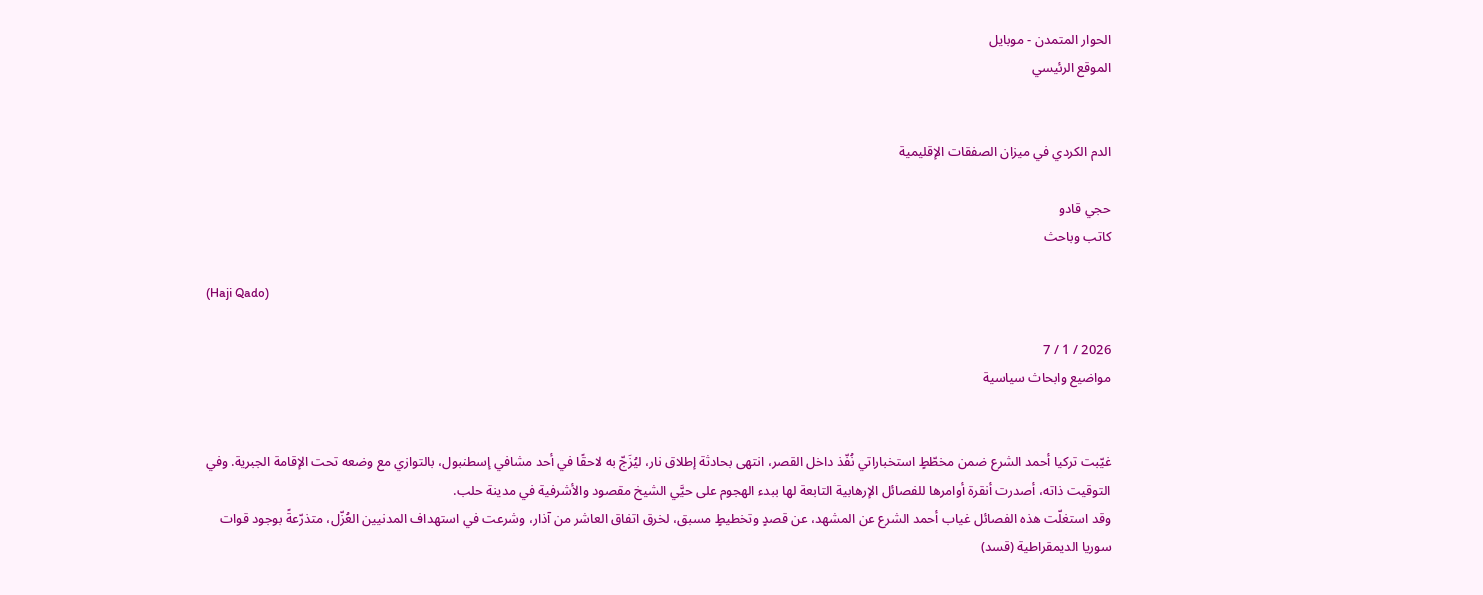الحوار المتمدن - موبايل
الموقع الرئيسي


الدم الكردي في ميزان الصفقات الإقليمية

حجي قادو
كاتب وباحث

(Haji Qado)

2026 / 1 / 7
مواضيع وابحاث سياسية


غيّبت تركيا أحمد الشرع ضمن مخطّطٍ استخباراتي نُفّذ داخل القصر، انتهى بحادثة إطلاق نار، ليُزَجّ به لاحقًا في أحد مشافي إسطنبول، بالتوازي مع وضعه تحت الإقامة الجبرية. وفي التوقيت ذاته، أصدرت أنقرة أوامرها للفصائل الإرهابية التابعة لها ببدء الهجوم على حيَّي الشيخ مقصود والأشرفية في مدينة حلب.
وقد استغلّت هذه الفصائل غياب أحمد الشرع عن المشهد، عن قصدٍ وتخطيطٍ مسبق، لخرق اتفاق العاشر من آذار، وشرعت في استهداف المدنيين العُزّل، متذرّعةً بوجود قوات سوريا الديمقراطية (قسد)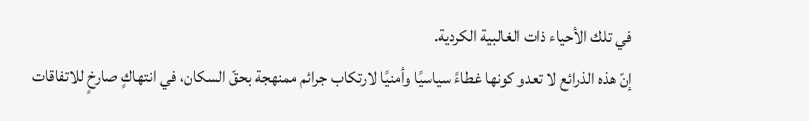في تلك الأحياء ذات الغالبية الكردية.
إنّ هذه الذرائع لا تعدو كونها غطاءً سياسيًا وأمنيًا لارتكاب جرائم ممنهجة بحقّ السكان، في انتهاكٍ صارخٍ للاتفاقات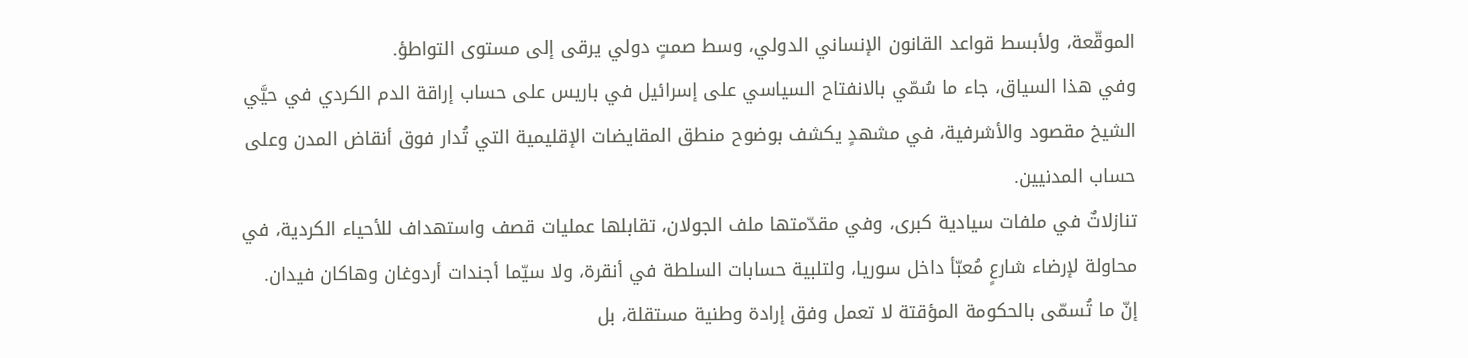الموقّعة، ولأبسط قواعد القانون الإنساني الدولي، وسط صمتٍ دولي يرقى إلى مستوى التواطؤ.
وفي هذا السياق، جاء ما سُمّي بالانفتاح السياسي على إسرائيل في باريس على حساب إراقة الدم الكردي في حيَّي الشيخ مقصود والأشرفية، في مشهدٍ يكشف بوضوح منطق المقايضات الإقليمية التي تُدار فوق أنقاض المدن وعلى حساب المدنيين.
تنازلاتٌ في ملفات سيادية كبرى، وفي مقدّمتها ملف الجولان، تقابلها عمليات قصف واستهداف للأحياء الكردية، في محاولة لإرضاء شارعٍ مُعبّأ داخل سوريا، ولتلبية حسابات السلطة في أنقرة، ولا سيّما أجندات أردوغان وهاكان فيدان.
إنّ ما تُسمّى بالحكومة المؤقتة لا تعمل وفق إرادة وطنية مستقلة، بل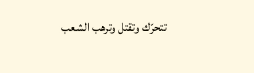تتحرّك وتقتل وترهب الشعب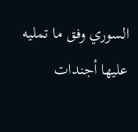السوري وفق ما تمليه عليها أجندات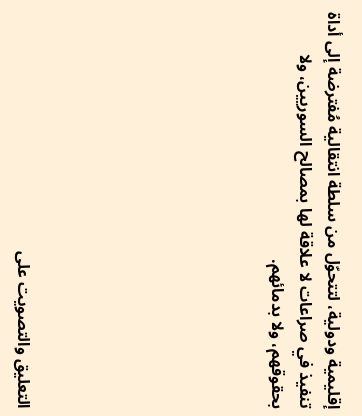إقليمية ودولية، لتتحوّل من سلطة انتقالية مُفترضة إلى أداة تنفيذ في صراعات لا علاقة لها بمصالح السوريين، ولا بحقوقهم، ولا بدمائهم.








التعليق والتصويت على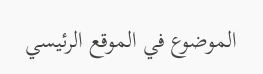الموضوع في الموقع الرئيسي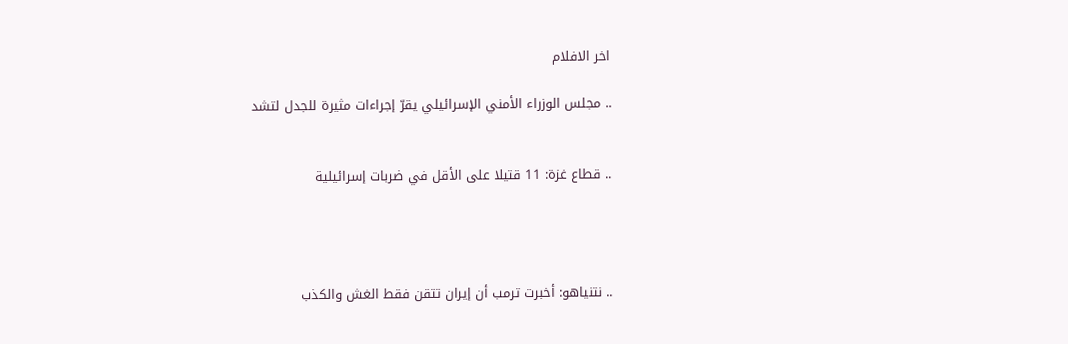اخر الافلام

.. مجلس الوزراء الأمني الإسرائيلي يقرّ إجراءات مثيرة للجدل لتشد


.. قطاع غزة: 11 قتيلا على الأقل في ضربات إسرائيلية




.. نتنياهو: أخبرت ترمب أن إيران تتقن فقط الغش والكذب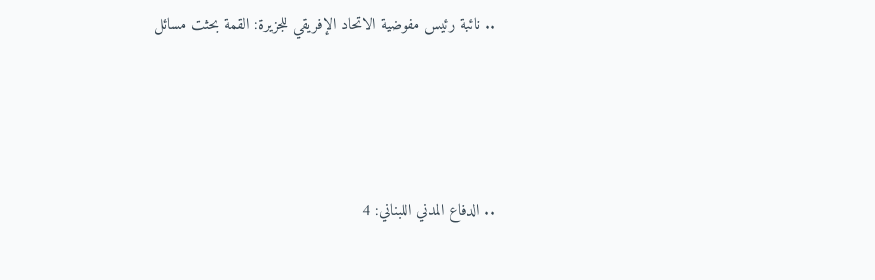.. نائبة رئيس مفوضية الاتحاد الإفريقي للجزيرة: القمة بحثت مسائل




.. الدفاع المدني اللبناني: 4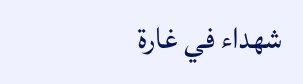شهداء في غارة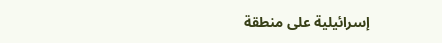إسرائيلية على منطقة